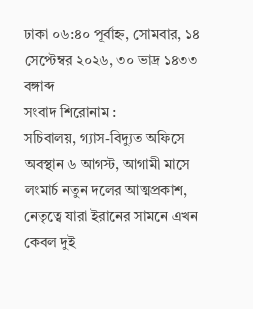ঢাকা ০৬:৪০ পূর্বাহ্ন, সোমবার, ১৪ সেপ্টেম্বর ২০২৬, ৩০ ভাদ্র ১৪৩৩ বঙ্গাব্দ
সংবাদ শিরোনাম :
সচিবালয়, গ্যাস-বিদ্যুত অফিসে অবস্থান ৬ আগস্ট, আগামী মাসে লংমার্চ নতুন দলের আত্মপ্রকাশ, নেতৃত্বে যারা ইরানের সামনে এখন কেবল দুই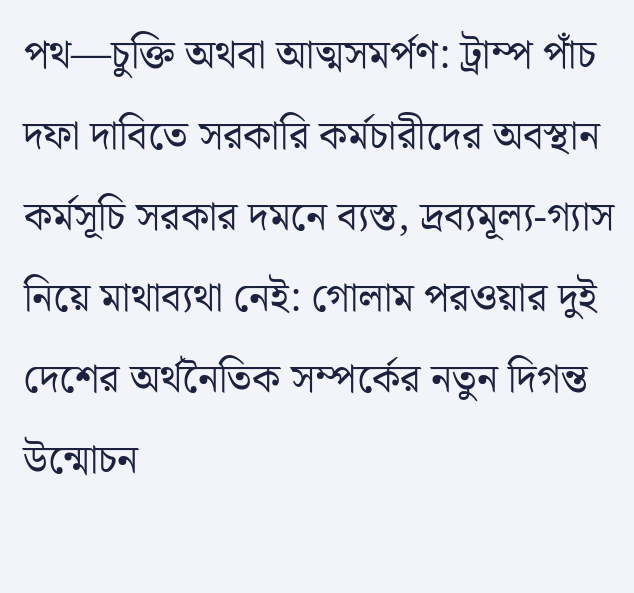পথ—চুক্তি অথবা আত্মসমর্পণ: ট্রাম্প পাঁচ দফা দাবিতে সরকারি কর্মচারীদের অবস্থান কর্মসূচি সরকার দমনে ব্যস্ত, দ্রব্যমূল্য-গ্যাস নিয়ে মাথাব্যথা নেই: গোলাম পরওয়ার দুই দেশের অর্থনৈতিক সম্পর্কের নতুন দিগন্ত উন্মোচন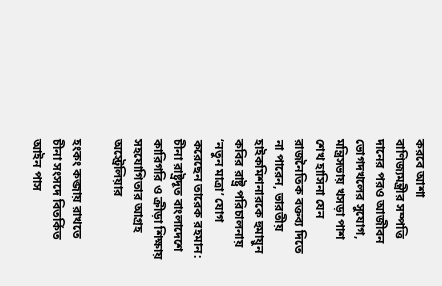করবে আশা বাণিজ্যমন্ত্রীর সম্পত্তি দানের পরও আজীবন ভোগদখলের সুযোগ, মন্ত্রিসভায় খসড়া পাশ শেখ হাসিনা যেন রাজনৈতিক বক্তব্য দিতে না পারেন, ভারতীয় হাইকমিশনারকে হুমায়ুন কবির রাষ্ট্র পরিচালনায় ‘নতুন মাত্রা’ যোগ করেছেন তারেক রহমান: চীনা রাষ্ট্রদূত বাংলাদেশে কারিগরি ও ক্রীড়া শিক্ষায় সহযোগিতার আগ্রহ অস্ট্রেলিয়ার

হংকং কব্জায় রাখতে চীনা সংসদে বিতর্কিত আইন পাস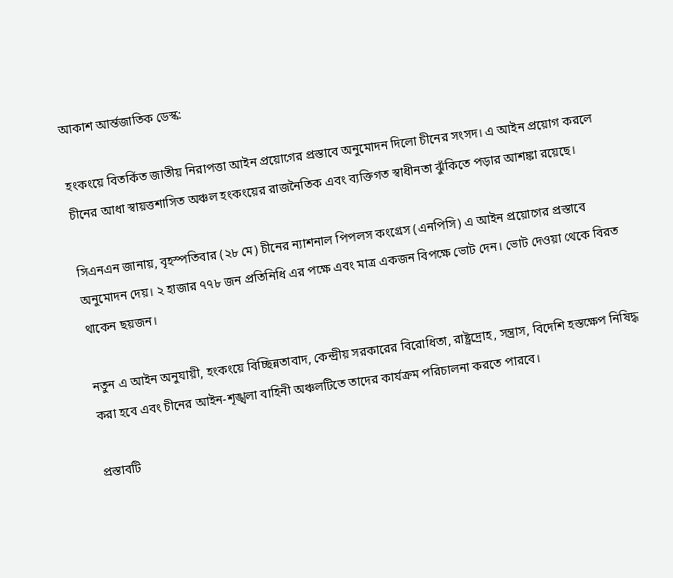আকাশ আর্ন্তজাতিক ডেস্ক:

হংকংয়ে বিতর্কিত জাতীয় নিরাপত্তা আইন প্রয়োগের প্রস্তাবে অনুমোদন দিলো চীনের সংসদ। এ আইন প্রয়োগ করলে চীনের আধা স্বায়ত্তশাসিত অঞ্চল হংকংয়ের রাজনৈতিক এবং ব্যক্তিগত স্বাধীনতা ঝুঁকিতে পড়ার আশঙ্কা রয়েছে।

সিএনএন জানায়, বৃহস্পতিবার (২৮ মে) চীনের ন্যাশনাল পিপলস কংগ্রেস (এনপিসি) এ আইন প্রয়োগের প্রস্তাবে অনুমোদন দেয়। ২ হাজার ৭৭৮ জন প্রতিনিধি এর পক্ষে এবং মাত্র একজন বিপক্ষে ভোট দেন। ভোট দেওয়া থেকে বিরত থাকেন ছয়জন।

নতুন এ আইন অনুযায়ী, হংকংয়ে বিচ্ছিন্নতাবাদ, কেন্দ্রীয় সরকারের বিরোধিতা, রাষ্ট্রদ্রোহ, সন্ত্রাস, বিদেশি হস্তক্ষেপ নিষিদ্ধ করা হবে এবং চীনের আইন-শৃঙ্খলা বাহিনী অঞ্চলটিতে তাদের কার্যক্রম পরিচালনা করতে পারবে।

প্রস্তাবটি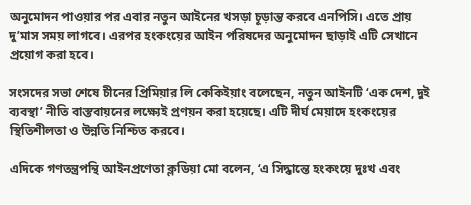অনুমোদন পাওয়ার পর এবার নতুন আইনের খসড়া চূড়ান্ত করবে এনপিসি। এতে প্রায় দু’মাস সময় লাগবে। এরপর হংকংয়ের আইন পরিষদের অনুমোদন ছাড়াই এটি সেখানে প্রয়োগ করা হবে।

সংসদের সভা শেষে চীনের প্রিমিয়ার লি কেকিইয়াং বলেছেন, নতুন আইনটি ‘এক দেশ, দুই ব্যবস্থা’ নীতি বাস্তবায়নের লক্ষ্যেই প্রণয়ন করা হয়েছে। এটি দীর্ঘ মেয়াদে হংকংয়ের স্থিতিশীলতা ও উন্নতি নিশ্চিত করবে।

এদিকে গণতন্ত্রপন্থি আইনপ্রণেতা ক্লডিয়া মো বলেন, ‘এ সিদ্ধান্তে হংকংয়ে দুঃখ এবং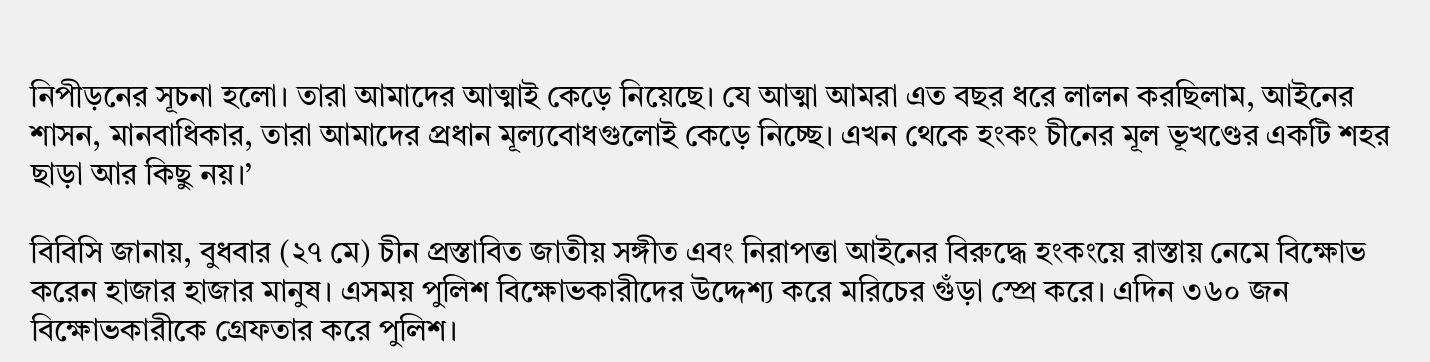নিপীড়নের সূচনা হলো। তারা আমাদের আত্মাই কেড়ে নিয়েছে। যে আত্মা আমরা এত বছর ধরে লালন করছিলাম, আইনের শাসন, মানবাধিকার, তারা আমাদের প্রধান মূল্যবোধগুলোই কেড়ে নিচ্ছে। এখন থেকে হংকং চীনের মূল ভূখণ্ডের একটি শহর ছাড়া আর কিছু নয়।’

বিবিসি জানায়, বুধবার (২৭ মে) চীন প্রস্তাবিত জাতীয় সঙ্গীত এবং নিরাপত্তা আইনের বিরুদ্ধে হংকংয়ে রাস্তায় নেমে বিক্ষোভ করেন হাজার হাজার মানুষ। এসময় পুলিশ বিক্ষোভকারীদের উদ্দেশ্য করে মরিচের গুঁড়া স্প্রে করে। এদিন ৩৬০ জন বিক্ষোভকারীকে গ্রেফতার করে পুলিশ।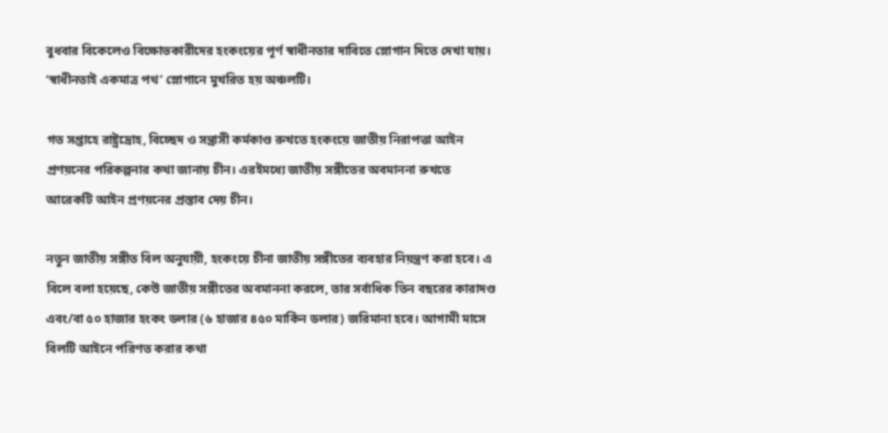বুধবার বিকেলেও বিক্ষোভকারীদের হংকংয়ের পূর্ণ স্বাধীনতার দাবিতে স্লোগান দিতে দেখা যায়। ‘স্বাধীনতাই একমাত্র পথ’ স্লোগানে মুখরিত হয় অঞ্চলটি।

গত সপ্তাহে রাষ্ট্রদ্রোহ, বিচ্ছেদ ও সন্ত্রাসী কর্মকাণ্ড রুখতে হংকংয়ে জাতীয় নিরাপত্তা আইন প্রণয়নের পরিকল্পনার কথা জানায় চীন। এরইমধ্যে জাতীয় সঙ্গীতের অবমাননা রুখতে আরেকটি আইন প্রণয়নের প্রস্তাব দেয় চীন।

নতুন জাতীয় সঙ্গীত বিল অনুযায়ী, হংকংয়ে চীনা জাতীয় সঙ্গীতের ব্যবহার নিয়ন্ত্রণ করা হবে। এ বিলে বলা হয়েছে, কেউ জাতীয় সঙ্গীতের অবমাননা করলে, তার সর্বাধিক তিন বছরের কারাদণ্ড এবং/বা ৫০ হাজার হংকং ডলার (৬ হাজার ৪৫০ মার্কিন ডলার) জরিমানা হবে। আগামী মাসে বিলটি আইনে পরিণত করার কথা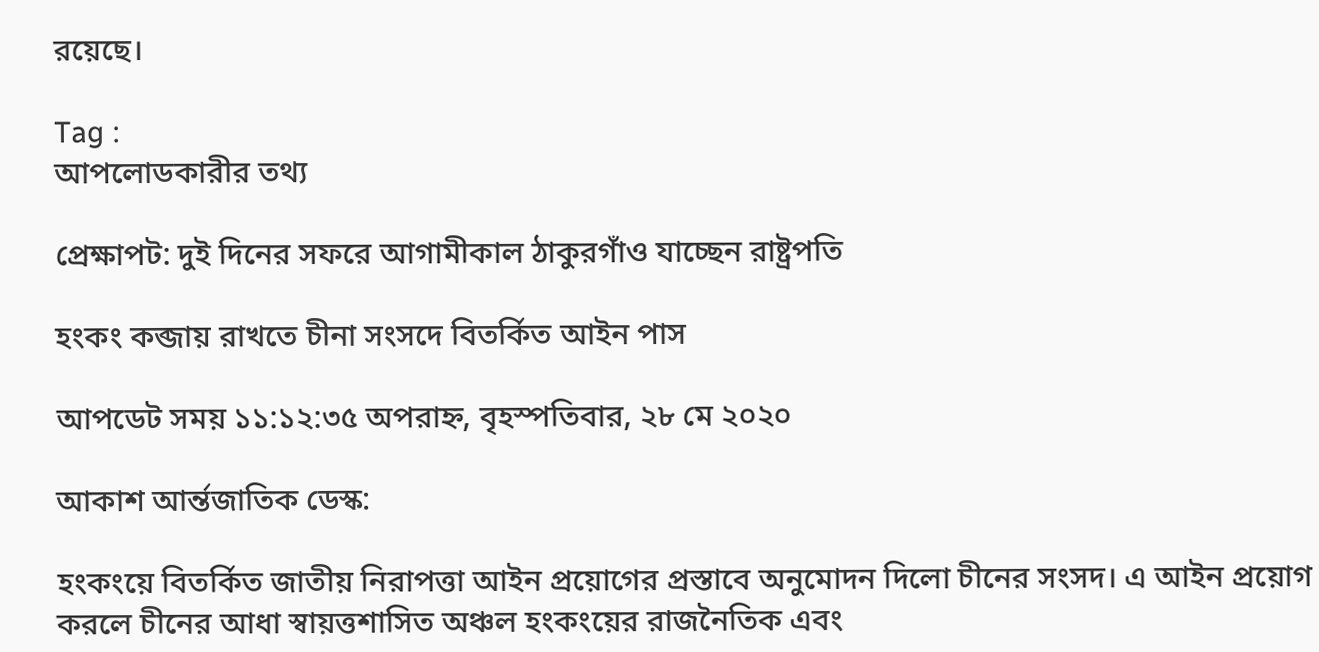রয়েছে।

Tag :
আপলোডকারীর তথ্য

প্রেক্ষাপট: দুই দিনের সফরে আগামীকাল ঠাকুরগাঁও যাচ্ছেন রাষ্ট্রপতি

হংকং কব্জায় রাখতে চীনা সংসদে বিতর্কিত আইন পাস

আপডেট সময় ১১:১২:৩৫ অপরাহ্ন, বৃহস্পতিবার, ২৮ মে ২০২০

আকাশ আর্ন্তজাতিক ডেস্ক:

হংকংয়ে বিতর্কিত জাতীয় নিরাপত্তা আইন প্রয়োগের প্রস্তাবে অনুমোদন দিলো চীনের সংসদ। এ আইন প্রয়োগ করলে চীনের আধা স্বায়ত্তশাসিত অঞ্চল হংকংয়ের রাজনৈতিক এবং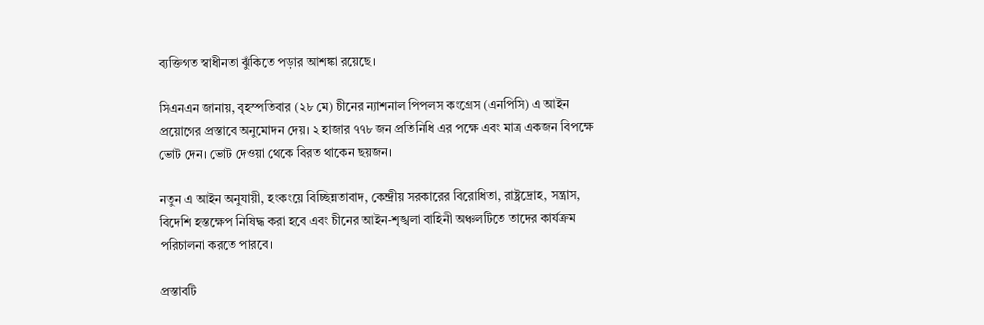ব্যক্তিগত স্বাধীনতা ঝুঁকিতে পড়ার আশঙ্কা রয়েছে।

সিএনএন জানায়, বৃহস্পতিবার (২৮ মে) চীনের ন্যাশনাল পিপলস কংগ্রেস (এনপিসি) এ আইন প্রয়োগের প্রস্তাবে অনুমোদন দেয়। ২ হাজার ৭৭৮ জন প্রতিনিধি এর পক্ষে এবং মাত্র একজন বিপক্ষে ভোট দেন। ভোট দেওয়া থেকে বিরত থাকেন ছয়জন।

নতুন এ আইন অনুযায়ী, হংকংয়ে বিচ্ছিন্নতাবাদ, কেন্দ্রীয় সরকারের বিরোধিতা, রাষ্ট্রদ্রোহ, সন্ত্রাস, বিদেশি হস্তক্ষেপ নিষিদ্ধ করা হবে এবং চীনের আইন-শৃঙ্খলা বাহিনী অঞ্চলটিতে তাদের কার্যক্রম পরিচালনা করতে পারবে।

প্রস্তাবটি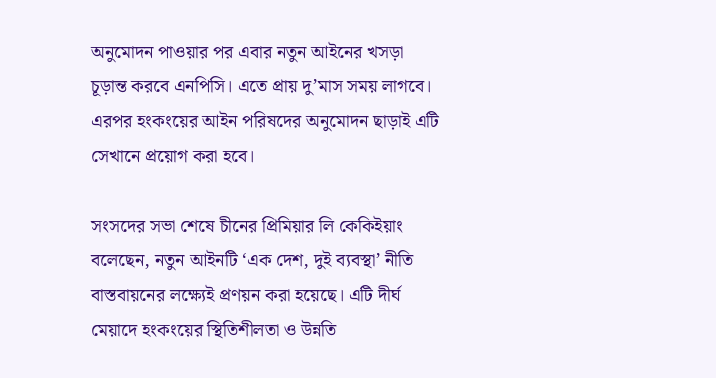অনুমোদন পাওয়ার পর এবার নতুন আইনের খসড়া চূড়ান্ত করবে এনপিসি। এতে প্রায় দু’মাস সময় লাগবে। এরপর হংকংয়ের আইন পরিষদের অনুমোদন ছাড়াই এটি সেখানে প্রয়োগ করা হবে।

সংসদের সভা শেষে চীনের প্রিমিয়ার লি কেকিইয়াং বলেছেন, নতুন আইনটি ‘এক দেশ, দুই ব্যবস্থা’ নীতি বাস্তবায়নের লক্ষ্যেই প্রণয়ন করা হয়েছে। এটি দীর্ঘ মেয়াদে হংকংয়ের স্থিতিশীলতা ও উন্নতি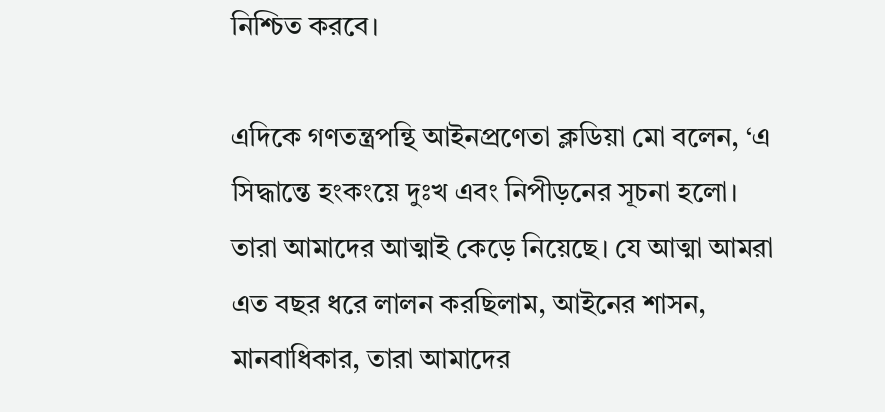নিশ্চিত করবে।

এদিকে গণতন্ত্রপন্থি আইনপ্রণেতা ক্লডিয়া মো বলেন, ‘এ সিদ্ধান্তে হংকংয়ে দুঃখ এবং নিপীড়নের সূচনা হলো। তারা আমাদের আত্মাই কেড়ে নিয়েছে। যে আত্মা আমরা এত বছর ধরে লালন করছিলাম, আইনের শাসন, মানবাধিকার, তারা আমাদের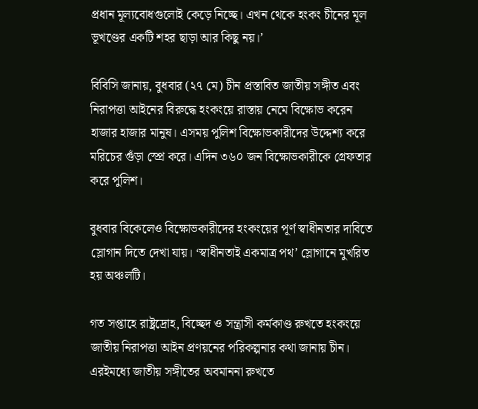প্রধান মূল্যবোধগুলোই কেড়ে নিচ্ছে। এখন থেকে হংকং চীনের মূল ভূখণ্ডের একটি শহর ছাড়া আর কিছু নয়।’

বিবিসি জানায়, বুধবার (২৭ মে) চীন প্রস্তাবিত জাতীয় সঙ্গীত এবং নিরাপত্তা আইনের বিরুদ্ধে হংকংয়ে রাস্তায় নেমে বিক্ষোভ করেন হাজার হাজার মানুষ। এসময় পুলিশ বিক্ষোভকারীদের উদ্দেশ্য করে মরিচের গুঁড়া স্প্রে করে। এদিন ৩৬০ জন বিক্ষোভকারীকে গ্রেফতার করে পুলিশ।

বুধবার বিকেলেও বিক্ষোভকারীদের হংকংয়ের পূর্ণ স্বাধীনতার দাবিতে স্লোগান দিতে দেখা যায়। ‘স্বাধীনতাই একমাত্র পথ’ স্লোগানে মুখরিত হয় অঞ্চলটি।

গত সপ্তাহে রাষ্ট্রদ্রোহ, বিচ্ছেদ ও সন্ত্রাসী কর্মকাণ্ড রুখতে হংকংয়ে জাতীয় নিরাপত্তা আইন প্রণয়নের পরিকল্পনার কথা জানায় চীন। এরইমধ্যে জাতীয় সঙ্গীতের অবমাননা রুখতে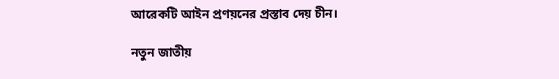আরেকটি আইন প্রণয়নের প্রস্তাব দেয় চীন।

নতুন জাতীয়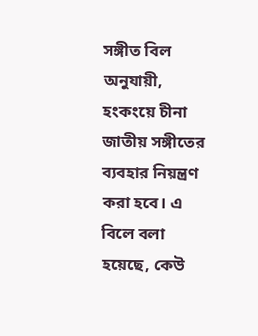সঙ্গীত বিল অনুযায়ী, হংকংয়ে চীনা জাতীয় সঙ্গীতের ব্যবহার নিয়ন্ত্রণ করা হবে। এ বিলে বলা হয়েছে, কেউ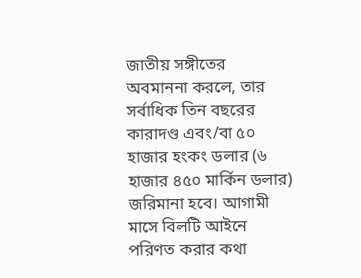জাতীয় সঙ্গীতের অবমাননা করলে, তার সর্বাধিক তিন বছরের কারাদণ্ড এবং/বা ৫০ হাজার হংকং ডলার (৬ হাজার ৪৫০ মার্কিন ডলার) জরিমানা হবে। আগামী মাসে বিলটি আইনে পরিণত করার কথা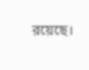রয়েছে।